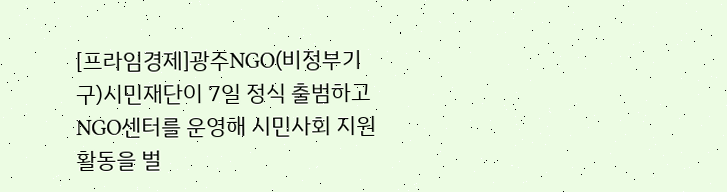[프라임경제]광주NGO(비정부기구)시민재단이 7일 정식 출범하고 NGO센터를 운영해 시민사회 지원활동을 벌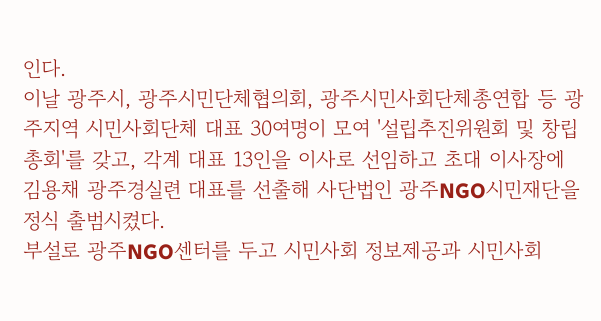인다.
이날 광주시, 광주시민단체협의회, 광주시민사회단체총연합 등 광주지역 시민사회단체 대표 30여명이 모여 '설립추진위원회 및 창립총회'를 갖고, 각계 대표 13인을 이사로 선임하고 초대 이사장에 김용채 광주경실련 대표를 선출해 사단법인 광주NGO시민재단을 정식 출범시켰다.
부설로 광주NGO센터를 두고 시민사회 정보제공과 시민사회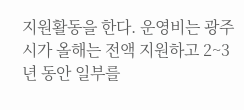지원활동을 한다. 운영비는 광주시가 올해는 전액 지원하고 2~3년 동안 일부를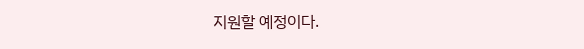지원할 예정이다.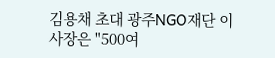김용채 초대 광주NGO재단 이사장은 "500여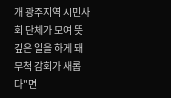개 광주지역 시민사회 단체가 모여 뜻 깊은 일을 하게 돼 무척 감회가 새롭다"면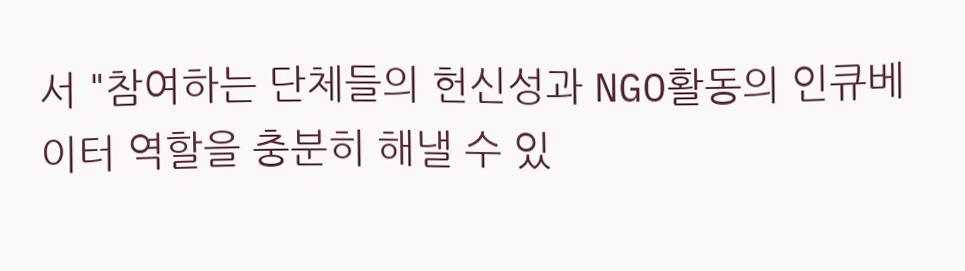서 "참여하는 단체들의 헌신성과 NGO활동의 인큐베이터 역할을 충분히 해낼 수 있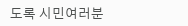도록 시민여러분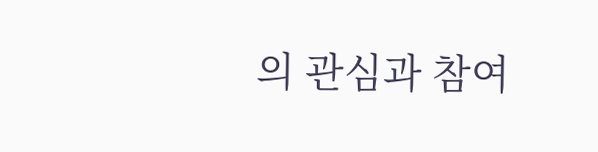의 관심과 참여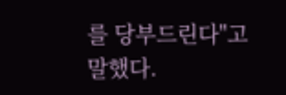를 당부드린다"고 말했다.